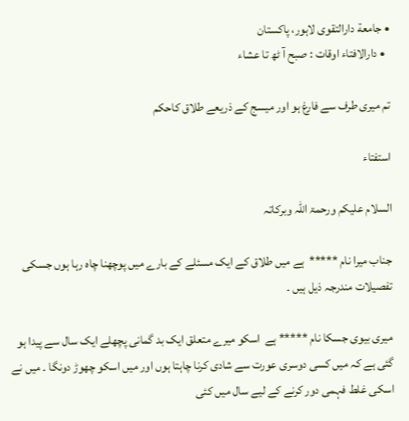• جامعة دارالتقوی لاہور، پاکستان
  • دارالافتاء اوقات : صبح آ ٹھ تا عشاء

تم میری طرف سے فارغ ہو اور میسج کے ذریعے طلاق کاحکم

استفتاء

السلام علیکم ورحمۃ اللہ وبرکاتہ

جناب میرا نام *****  ہے میں طلاق کے ایک مسئلے کے بارے میں پوچھنا چاہ رہا ہوں جسکی تفصیلات مندرجہ ذیل ہیں ۔

میری بیوی جسکا نام ***** ہے  اسکو میرے متعلق ایک بد گمانی پچھلے ایک سال سے پیدا ہو گئی ہے کہ میں کسی دوسری عورت سے شادی کرنا چاہتا ہوں اور میں اسکو چھوڑ دونگا ۔ میں نے اسکی غلط فہمی دور کرنے کے لیے سال میں کئی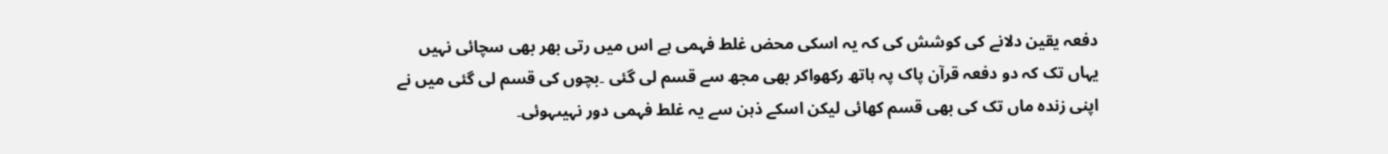دفعہ یقین دلانے کی کوشش کی کہ یہ اسکی محض غلط فہمی ہے اس میں رتی بھر بھی سچائی نہیں یہاں تک کہ دو دفعہ قرآن پاک پہ ہاتھ رکھواکر بھی مجھ سے قسم لی گئی ۔بچوں کی قسم لی گئی میں نے اپنی زندہ ماں تک کی بھی قسم کھائی لیکن اسکے ذہن سے یہ غلط فہمی دور نہیںہوئی۔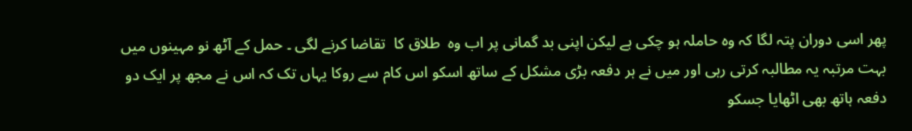پھر اسی دوران پتہ لگا کہ وہ حاملہ ہو چکی ہے لیکن اپنی بد گمانی پر اب وہ  طلاق کا  تقاضا کرنے لگی ۔ حمل کے آٹھ نو مہینوں میں  بہت مرتبہ یہ مطالبہ کرتی رہی اور میں نے ہر دفعہ بڑی مشکل کے ساتھ اسکو اس کام سے روکا یہاں تک کہ اس نے مجھ پر ایک دو دفعہ ہاتھ بھی اٹھایا جسکو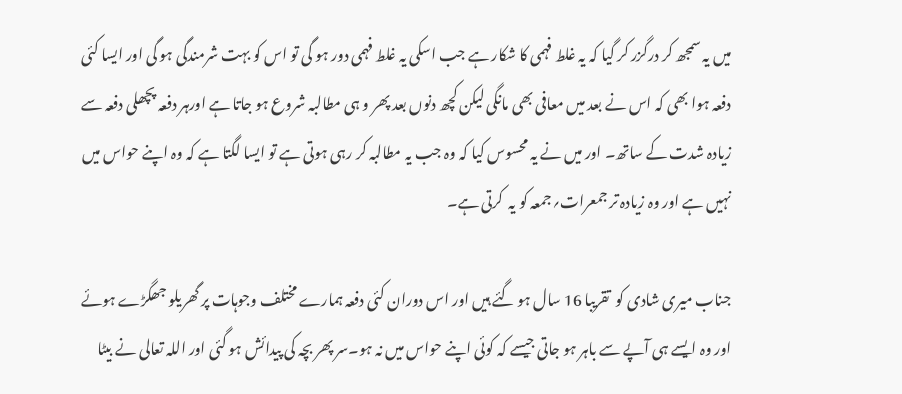میں یہ سمجھ کر درگزر کر گیا کہ یہ غلط فہمی کا شکار ہے جب اسکی یہ غلط فہمی دور ہو گی تو اس کو بہت شرمندگی ہو گی اور ایسا کئی دفعہ ہوا بھی کہ اس نے بعد میں معافی بھی مانگی لیکن کچھ دنوں بعد پھر و ہی مطالبہ شروع ہو جاتا ہے اورہر دفعہ پچھلی دفعہ سے زیادہ شدت کے ساتھ۔ اور میں نے یہ محسوس کیا کہ وہ جب یہ مطالبہ کر رہی ہوتی ہے تو ایسا لگتا ہے کہ وہ اپنے حواس میں  نہیں ہے اور وہ زیادہ تر جمعرات؍جمعہ کو یہ  کرتی ہے۔

جناب میری شادی کو  تقریبا 16 سال ہو گئے ہیں اور اس دوران کئی دفعہ ہمارے مختلف وجوہات پر گھریلو جھگڑے ہوئے اور وہ ایسے ہی آپے سے باہر ہو جاتی جیسے کہ کوئی اپنے حواس میں نہ ہو۔سر پھر بچہ کی پیدائش ہو گئی اور اللہ تعالی نے بیٹا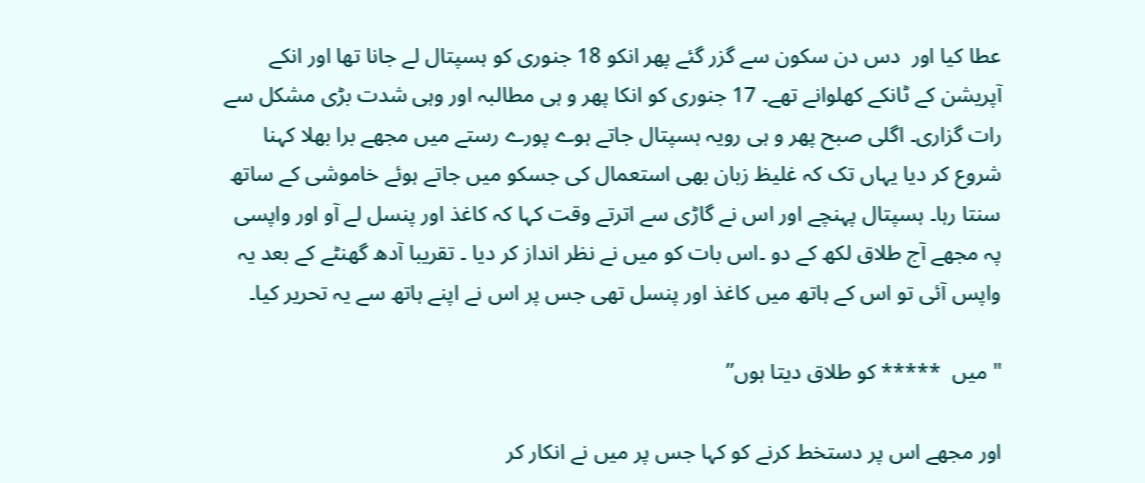عطا کیا اور  دس دن سکون سے گزر گئے پھر انکو 18 جنوری کو ہسپتال لے جانا تھا اور انکے آپریشن کے ٹانکے کھلوانے تھے۔ 17 جنوری کو انکا پھر و ہی مطالبہ اور وہی شدت بڑی مشکل سے رات گزاری۔ اگلی صبح پھر و ہی رویہ ہسپتال جاتے ہوے پورے رستے میں مجھے برا بھلا کہنا شروع کر دیا یہاں تک کہ غلیظ زبان بھی استعمال کی جسکو میں جاتے ہوئے خاموشی کے ساتھ سنتا رہا۔ ہسپتال پہنچے اور اس نے گاڑی سے اترتے وقت کہا کہ کاغذ اور پنسل لے آو اور واپسی پہ مجھے آج طلاق لکھ کے دو ۔اس بات کو میں نے نظر انداز کر دیا ۔ تقریبا آدھ گھنٹے کے بعد یہ واپس آئی تو اس کے ہاتھ میں کاغذ اور پنسل تھی جس پر اس نے اپنے ہاتھ سے یہ تحریر کیا۔

"میں  ***** کو طلاق دیتا ہوں”

اور مجھے اس پر دستخط کرنے کو کہا جس پر میں نے انکار کر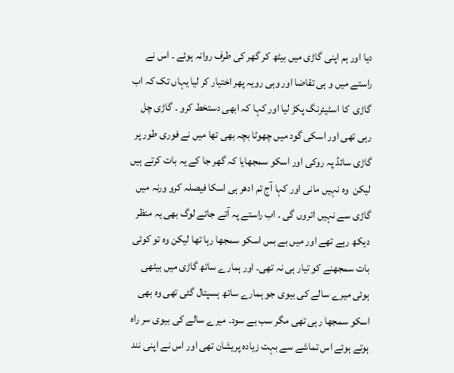دیا اور ہم اپنی گاڑی میں بیٹھ کر گھر کی طرف روانہ ہوئے ۔ اس نے راستے میں و ہی تقاضا اور وہی رویہ پھر اختیار کر لیا یہاں تک کہ اب گاڑی  کا اسٹیئرنگ پکڑ لیا اور کہا کہ ابھی دستخط کرو ۔ گاڑی چل رہی تھی اور اسکی گود میں چھوٹا بچہ بھی تھا میں نے فوری طور پر گاڑی سائڈ پہ روکی اور اسکو سمجھایا کہ گھر جا کے یہ بات کرتے ہیں لیکن  وہ نہیں مانی اور کہا آج تم ادھر ہی اسکا فیصلہ کرو ورنہ میں گاڑی سے نہیں اتروں گی ۔ اب راستے پہ آتے جاتے لوگ بھی یہ منظر دیکھ رہے تھے اور میں بے بس اسکو سمجھا رہا تھا لیکن وہ تو کوئی بات سمجھنے کو تیار ہی نہ تھی۔ اور ہمارے ساتھ گاڑی میں بیٹھی ہوئی میرے سالے کی بیوی جو ہمارے ساتھ ہسپتال گئی تھی وہ بھی اسکو سمجھا رہی تھی مگر سب بے سود۔ میرے سالے کی بیوی سر راہ ہوتے ہوئے اس تماشے سے بہت زیادہ پریشان تھی اور اس نے اپنی نند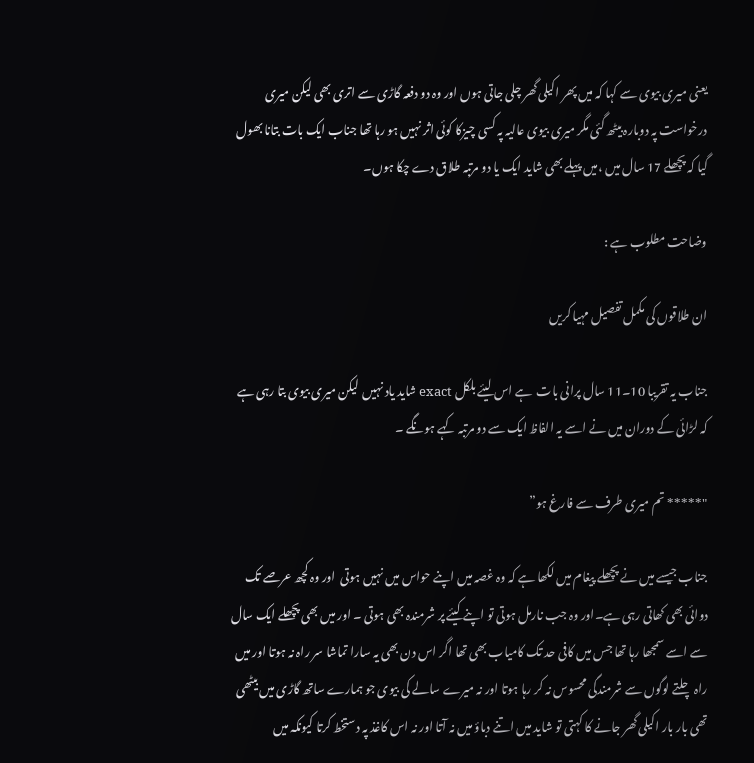یعنی میری بیوی سے کہا کہ میں پھر اکیلی گھر چلی جاتی ہوں اور وہ دو دفعہ گاڑی سے اتری بھی لیکن میری درخواست پہ دوبارہ بیٹھ گئی مگر میری بیوی عالیہ پہ کسی چیزکا کوئی اثر نہیں ہو رہا تھا جناب ایک بات بتانا بھول گیا کہ پچھلے 17 سال میں ،میں پہلے بھی شاید ایک یا دو مرتبہ طلاق دے چکا ہوں۔

وضاحت مطلوب ہے :

ان طلاقوں کی مکمل تفصیل مہیا کریں

جناب یہ تقریبا 10۔11 سال پرانی بات  ہے اس لیئے بلکل exact شاید یاد نہیں  لیکن میری بیوی بتا رہی ہے کہ لڑائی کے دوران میں نے اسے یہ الفاظ ایک سے دو مرتبہ کہے ہونگے ۔

"***** تم میری طرف سے فارغ ہو”

جناب جیسے میں نے پچھلے پیغام میں لکھا ہے کہ وہ غصہ میں اپنے حواس میں نہیں ہوتی  اور وہ کچھ عرصے تک دوائی بھی کھاتی رہی ہے۔اور وہ جب نارمل ہوتی تو اپنے کیئے پر شرمندہ بھی ہوتی ۔ اور میں بھی پچھلے ایک سال سے اسے سمجھا رہا تھا جس میں کافی حد تک کامیاب بھی تھا اگر اس دن بھی یہ سارا تماشا سر راہ نہ ہوتا اور میں راہ چلتے لوگوں سے شرمندگی محسوس نہ کر رہا ہوتا اور نہ میرے سالے کی بیوی جو ہمارے ساتھ گاڑی میں بیٹھی تھی بار بار اکیلی گھر جانے کا کہتی تو شاید میں اتنے دباؤ میں نہ آتا اور نہ اس کاغذ پہ دستخط کرتا کیونکہ میں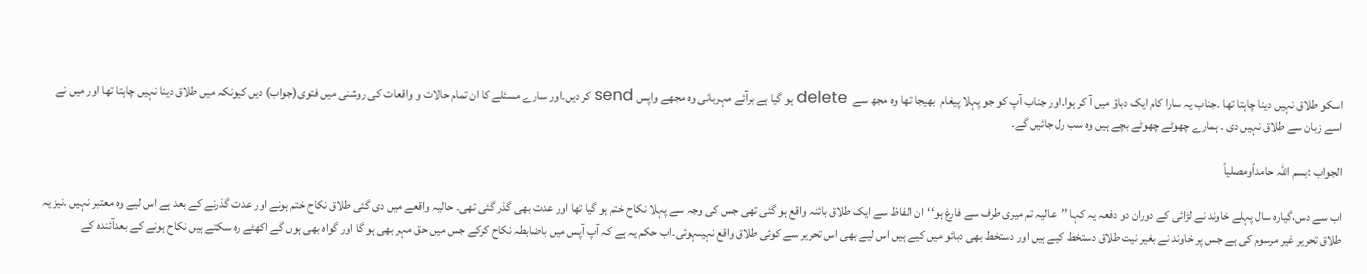اسکو طلاق نہیں دینا چاہتا تھا ۔جناب یہ سارا کام ایک دباؤ میں آ کر ہوا۔اور جناب آپ کو جو پہلا پیغام  بھیجا تھا وہ مجھ سے  delete ہو گیا ہے برآئے مہربانی وہ مجھے واپس send کر دیں۔اور سارے مسئلے کا ان تمام حالات و واقعات کی روشنی میں فتوی(جواب) دیں کیونکہ میں طلاق دینا نہیں چاہتا تھا اور میں نے اسے زبان سے طلاق نہیں دی ۔ ہمارے چھوٹے چھوٹے بچے ہیں وہ سب رل جائیں گے۔

الجواب :بسم اللہ حامداًومصلیاً

اب سے دس،گیارہ سال پہلے خاوند نے لڑائی کے دوران دو دفعہ یہ کہا ’’عالیہ تم میری طرف سے فارغ ہو‘‘ان الفاظ سے ایک طلاق بائنہ واقع ہو گئی تھی جس کی وجہ سے پہلا نکاح ختم ہو گیا تھا اور عدت بھی گذر گئی تھی۔ حالیہ واقعے میں دی گئی طلاق نکاح ختم ہونے اور عدت گذرنے کے بعد ہے اس لیے وہ معتبر نہیں ۔نیز یہ طلاق تحریر غیر مرسوم کی ہے جس پر خاوند نے بغیر نیت طلاق دستخط کیے ہیں اور دستخط بھی دبائو میں کیے ہیں اس لیے بھی اس تحریر سے کوئی طلاق واقع نہیںہوئی۔اب حکم یہ ہے کہ آپ آپس میں باضابطہ نکاح کرکے جس میں حق مہر بھی ہو گا اور گواہ بھی ہوں گے اکھٹے رہ سکتے ہیں نکاح ہونے کے بعدآئندہ کے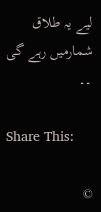لیے یہ طلاق شمارمیں رہے گی ۔۔

Share This:

©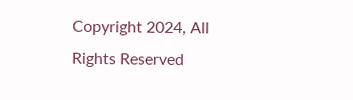Copyright 2024, All Rights Reserved